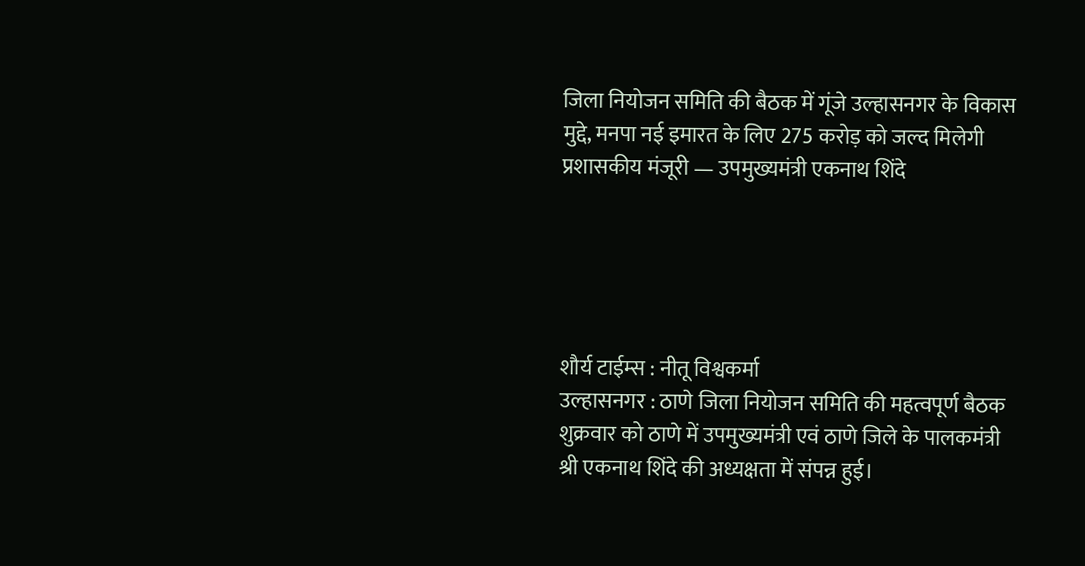जिला नियोजन समिति की बैठक में गूंजे उल्हासनगर के विकास मुद्दे, मनपा नई इमारत के लिए 275 करोड़ को जल्द मिलेगी प्रशासकीय मंजूरी — उपमुख्यमंत्री एकनाथ शिंदे





शौर्य टाईम्स : नीतू विश्वकर्मा
उल्हासनगर : ठाणे जिला नियोजन समिति की महत्वपूर्ण बैठक शुक्रवार को ठाणे में उपमुख्यमंत्री एवं ठाणे जिले के पालकमंत्री श्री एकनाथ शिंदे की अध्यक्षता में संपन्न हुई।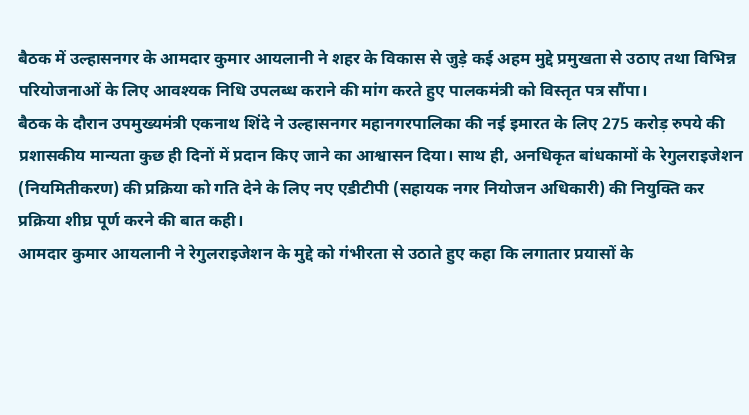बैठक में उल्हासनगर के आमदार कुमार आयलानी ने शहर के विकास से जुड़े कई अहम मुद्दे प्रमुखता से उठाए तथा विभिन्न परियोजनाओं के लिए आवश्यक निधि उपलब्ध कराने की मांग करते हुए पालकमंत्री को विस्तृत पत्र सौंपा।
बैठक के दौरान उपमुख्यमंत्री एकनाथ शिंदे ने उल्हासनगर महानगरपालिका की नई इमारत के लिए 275 करोड़ रुपये की प्रशासकीय मान्यता कुछ ही दिनों में प्रदान किए जाने का आश्वासन दिया। साथ ही, अनधिकृत बांधकामों के रेगुलराइजेशन (नियमितीकरण) की प्रक्रिया को गति देने के लिए नए एडीटीपी (सहायक नगर नियोजन अधिकारी) की नियुक्ति कर प्रक्रिया शीघ्र पूर्ण करने की बात कही।
आमदार कुमार आयलानी ने रेगुलराइजेशन के मुद्दे को गंभीरता से उठाते हुए कहा कि लगातार प्रयासों के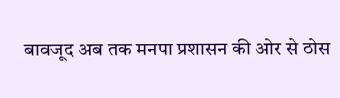बावजूद अब तक मनपा प्रशासन की ओर से ठोस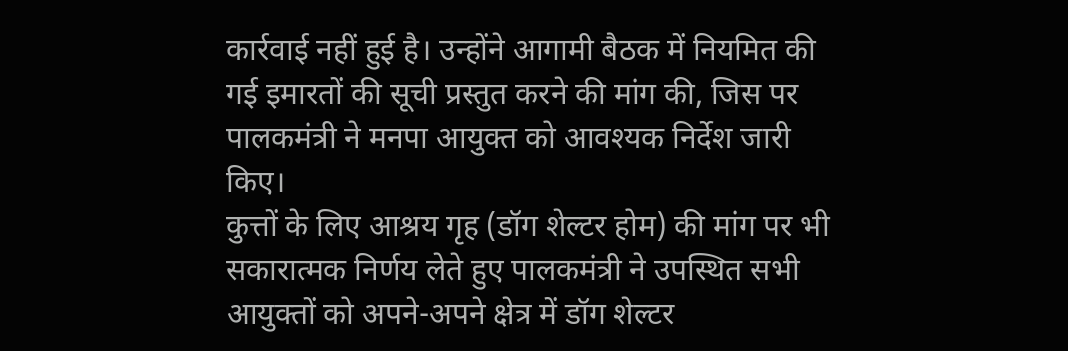कार्रवाई नहीं हुई है। उन्होंने आगामी बैठक में नियमित की गई इमारतों की सूची प्रस्तुत करने की मांग की, जिस पर पालकमंत्री ने मनपा आयुक्त को आवश्यक निर्देश जारी किए।
कुत्तों के लिए आश्रय गृह (डॉग शेल्टर होम) की मांग पर भी सकारात्मक निर्णय लेते हुए पालकमंत्री ने उपस्थित सभी आयुक्तों को अपने-अपने क्षेत्र में डॉग शेल्टर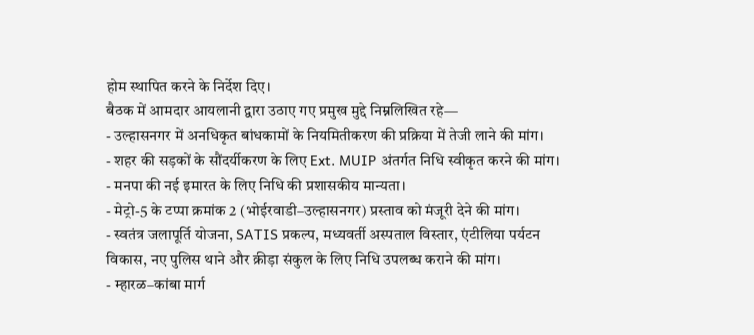होम स्थापित करने के निर्देश दिए।
बैठक में आमदार आयलानी द्वारा उठाए गए प्रमुख मुद्दे निम्नलिखित रहे—
- उल्हासनगर में अनधिकृत बांधकामों के नियमितीकरण की प्रक्रिया में तेजी लाने की मांग।
- शहर की सड़कों के सौंदर्यीकरण के लिए Ext. MUIP अंतर्गत निधि स्वीकृत करने की मांग।
- मनपा की नई इमारत के लिए निधि की प्रशासकीय मान्यता।
- मेट्रो-5 के टप्पा क्रमांक 2 (भोईरवाडी–उल्हासनगर) प्रस्ताव को मंजूरी देने की मांग।
- स्वतंत्र जलापूर्ति योजना, SATIS प्रकल्प, मध्यवर्ती अस्पताल विस्तार, एंटीलिया पर्यटन विकास, नए पुलिस थाने और क्रीड़ा संकुल के लिए निधि उपलब्ध कराने की मांग।
- म्हारळ–कांबा मार्ग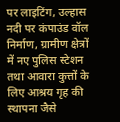पर लाइटिंग, उल्हास नदी पर कंपाउंड वॉल निर्माण, ग्रामीण क्षेत्रों में नए पुलिस स्टेशन तथा आवारा कुत्तों के लिए आश्रय गृह की स्थापना जैसे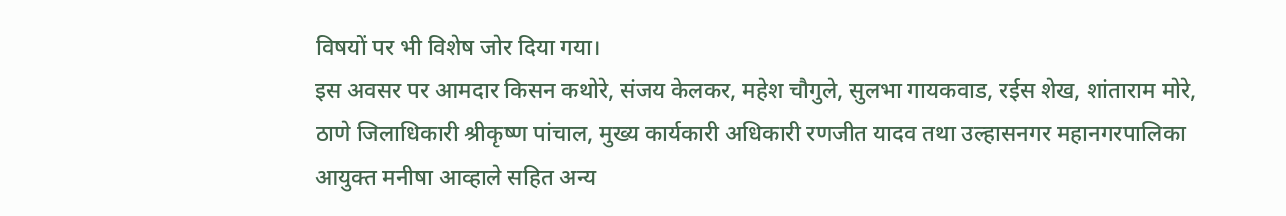विषयों पर भी विशेष जोर दिया गया।
इस अवसर पर आमदार किसन कथोरे, संजय केलकर, महेश चौगुले, सुलभा गायकवाड, रईस शेख, शांताराम मोरे, ठाणे जिलाधिकारी श्रीकृष्ण पांचाल, मुख्य कार्यकारी अधिकारी रणजीत यादव तथा उल्हासनगर महानगरपालिका आयुक्त मनीषा आव्हाले सहित अन्य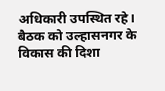अधिकारी उपस्थित रहे।
बैठक को उल्हासनगर के विकास की दिशा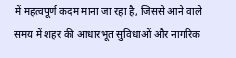में महत्वपूर्ण कदम माना जा रहा है, जिससे आने वाले समय में शहर की आधारभूत सुविधाओं और नागरिक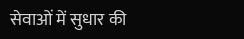सेवाओं में सुधार की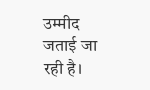उम्मीद जताई जा रही है।